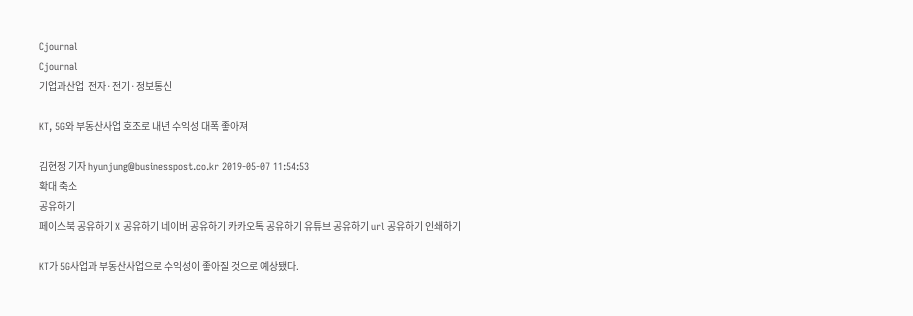Cjournal
Cjournal
기업과산업  전자·전기·정보통신

KT, 5G와 부동산사업 호조로 내년 수익성 대폭 좋아져

김현정 기자 hyunjung@businesspost.co.kr 2019-05-07 11:54:53
확대 축소
공유하기
페이스북 공유하기 X 공유하기 네이버 공유하기 카카오톡 공유하기 유튜브 공유하기 url 공유하기 인쇄하기

KT가 5G사업과 부동산사업으로 수익성이 좋아질 것으로 예상됐다.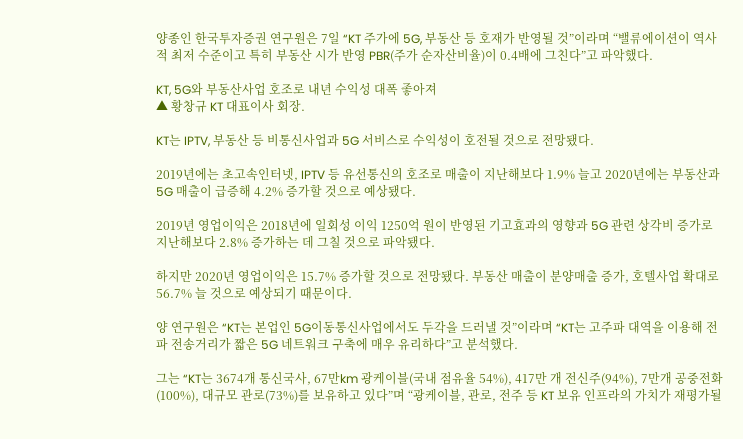양종인 한국투자증권 연구원은 7일 “KT 주가에 5G, 부동산 등 호재가 반영될 것”이라며 “밸류에이션이 역사적 최저 수준이고 특히 부동산 시가 반영 PBR(주가 순자산비율)이 0.4배에 그친다”고 파악했다.

KT, 5G와 부동산사업 호조로 내년 수익성 대폭 좋아져
▲ 황창규 KT 대표이사 회장.

KT는 IPTV, 부동산 등 비통신사업과 5G 서비스로 수익성이 호전될 것으로 전망됐다.

2019년에는 초고속인터넷, IPTV 등 유선통신의 호조로 매출이 지난해보다 1.9% 늘고 2020년에는 부동산과 5G 매출이 급증해 4.2% 증가할 것으로 예상됐다.

2019년 영업이익은 2018년에 일회성 이익 1250억 원이 반영된 기고효과의 영향과 5G 관련 상각비 증가로 지난해보다 2.8% 증가하는 데 그칠 것으로 파악됐다.

하지만 2020년 영업이익은 15.7% 증가할 것으로 전망됐다. 부동산 매출이 분양매출 증가, 호텔사업 확대로 56.7% 늘 것으로 예상되기 때문이다.

양 연구원은 “KT는 본업인 5G이동통신사업에서도 두각을 드러낼 것”이라며 “KT는 고주파 대역을 이용해 전파 전송거리가 짧은 5G 네트워크 구축에 매우 유리하다”고 분석했다.

그는 “KT는 3674개 통신국사, 67만km 광케이블(국내 점유율 54%), 417만 개 전신주(94%), 7만개 공중전화(100%), 대규모 관로(73%)를 보유하고 있다”며 “광케이블, 관로, 전주 등 KT 보유 인프라의 가치가 재평가될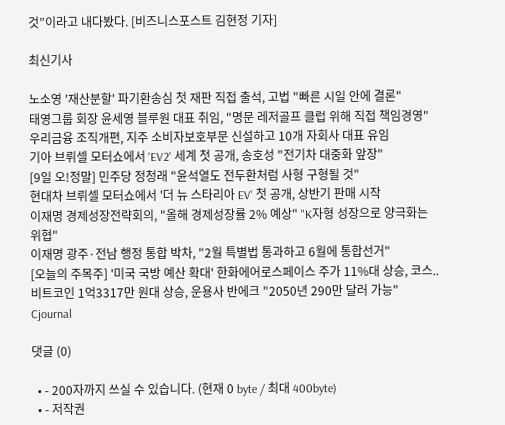것”이라고 내다봤다. [비즈니스포스트 김현정 기자]

최신기사

노소영 '재산분할' 파기환송심 첫 재판 직접 출석, 고법 "빠른 시일 안에 결론"
태영그룹 회장 윤세영 블루원 대표 취임, "명문 레저골프 클럽 위해 직접 책임경영"
우리금융 조직개편, 지주 소비자보호부문 신설하고 10개 자회사 대표 유임
기아 브뤼셀 모터쇼에서 'EV2' 세계 첫 공개, 송호성 "전기차 대중화 앞장"
[9일 오!정말] 민주당 정청래 "윤석열도 전두환처럼 사형 구형될 것"
현대차 브뤼셀 모터쇼에서 '더 뉴 스타리아 EV' 첫 공개, 상반기 판매 시작
이재명 경제성장전략회의, "올해 경제성장률 2% 예상" "K자형 성장으로 양극화는 위협"
이재명 광주·전남 행정 통합 박차, "2월 특별법 통과하고 6월에 통합선거"
[오늘의 주목주] '미국 국방 예산 확대' 한화에어로스페이스 주가 11%대 상승, 코스..
비트코인 1억3317만 원대 상승, 운용사 반에크 "2050년 290만 달러 가능"
Cjournal

댓글 (0)

  • - 200자까지 쓰실 수 있습니다. (현재 0 byte / 최대 400byte)
  • - 저작권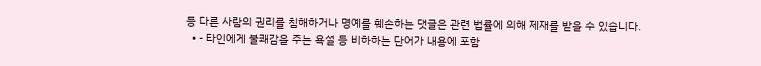등 다른 사람의 권리를 침해하거나 명예를 훼손하는 댓글은 관련 법률에 의해 제재를 받을 수 있습니다.
  • - 타인에게 불쾌감을 주는 욕설 등 비하하는 단어가 내용에 포함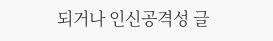되거나 인신공격성 글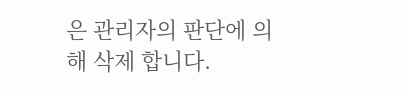은 관리자의 판단에 의해 삭제 합니다.